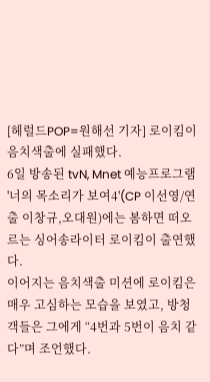[헤럴드POP=원해선 기자] 로이킴이 음치색출에 실패했다.
6일 방송된 tvN, Mnet 예능프로그램 '너의 목소리가 보여4'(CP 이선영/연출 이창규,오대원)에는 봄하면 떠오르는 싱어송라이터 로이킴이 출연했다.
이어지는 음치색출 미션에 로이킴은 매우 고심하는 모습을 보였고, 방청객들은 그에게 “4번과 5번이 음치 같다”며 조언했다.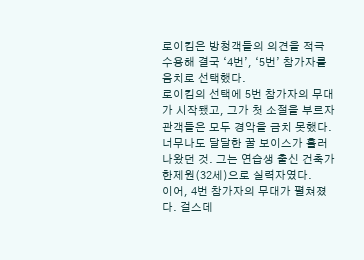로이킴은 방청객들의 의견을 적극 수용해 결국 ‘4번’, ‘5번’ 참가자를 음치로 선택했다.
로이킴의 선택에 5번 참가자의 무대가 시작됐고, 그가 첫 소절을 부르자 관객들은 모두 경악을 금치 못했다. 너무나도 달달한 꿀 보이스가 흘러나왔던 것. 그는 연습생 출신 건축가 한제원(32세)으로 실력자였다.
이어, 4번 참가자의 무대가 펼쳐졌다. 걸스데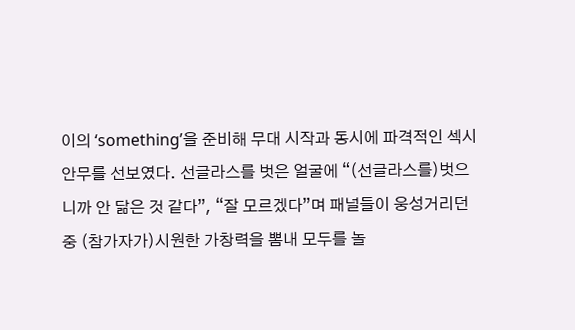이의 ‘something’을 준비해 무대 시작과 동시에 파격적인 섹시 안무를 선보였다. 선글라스를 벗은 얼굴에 “(선글라스를)벗으니까 안 닮은 것 같다”, “잘 모르겠다”며 패널들이 웅성거리던 중 (참가자가)시원한 가창력을 뽐내 모두를 놀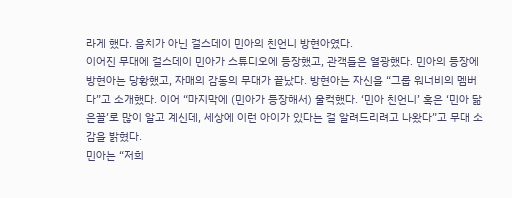라게 했다. 음치가 아닌 걸스데이 민아의 친언니 방현아였다.
이어진 무대에 걸스데이 민아가 스튜디오에 등장했고, 관객들은 열광했다. 민아의 등장에 방현아는 당황했고, 자매의 감동의 무대가 끝났다. 방현아는 자신을 “그룹 워너비의 멤버다”고 소개했다. 이어 “마지막에 (민아가 등장해서) 울컥했다. ‘민아 친언니’ 혹은 ‘민아 닮은꼴’로 많이 알고 계신데, 세상에 이런 아이가 있다는 걸 알려드리려고 나왔다”고 무대 소감을 밝혔다.
민아는 “저희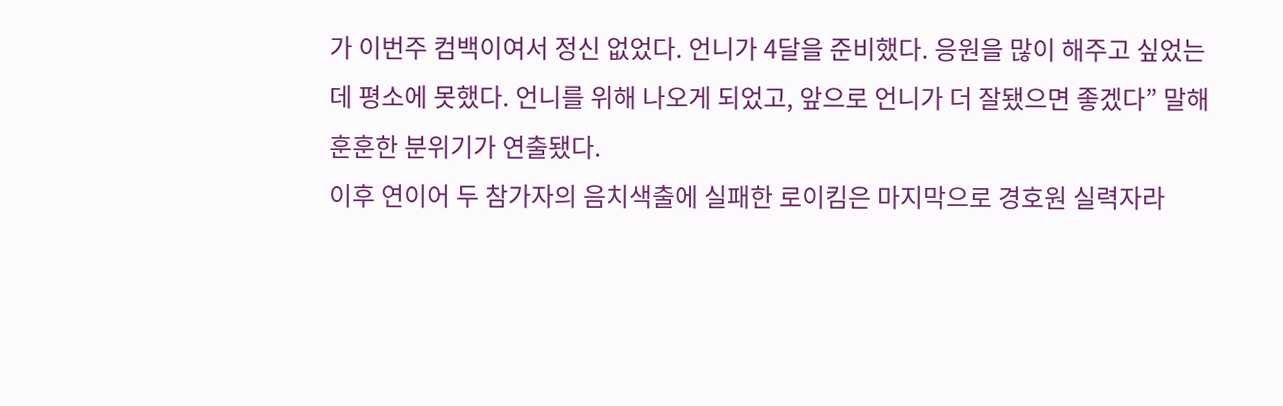가 이번주 컴백이여서 정신 없었다. 언니가 4달을 준비했다. 응원을 많이 해주고 싶었는데 평소에 못했다. 언니를 위해 나오게 되었고, 앞으로 언니가 더 잘됐으면 좋겠다” 말해 훈훈한 분위기가 연출됐다.
이후 연이어 두 참가자의 음치색출에 실패한 로이킴은 마지막으로 경호원 실력자라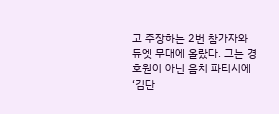고 주장하는 2번 참가자와 듀엣 무대에 올랐다. 그는 경호원이 아닌 음치 파티시에 ‘김단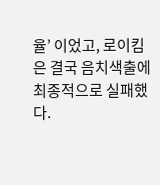율’ 이었고, 로이킴은 결국 음치색출에 최종적으로 실패했다.